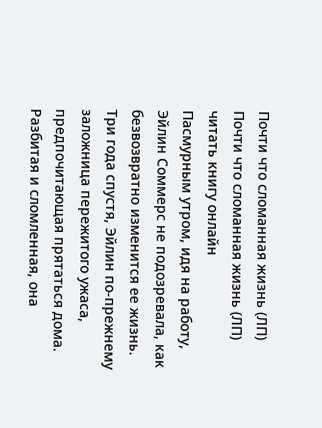Почти что сломанная жизнь (ЛП)
Почти что сломанная жизнь (ЛП) читать книгу онлайн
Пасмурным утром, идя на работу, Эйлин Соммерс не подозревала, как безвозвратно изменится ее жизнь. Три года спустя, Эйлин по-прежнему заложница пережитого ужаса, предпочитающая прятаться дома. Разбитая и сломленная, она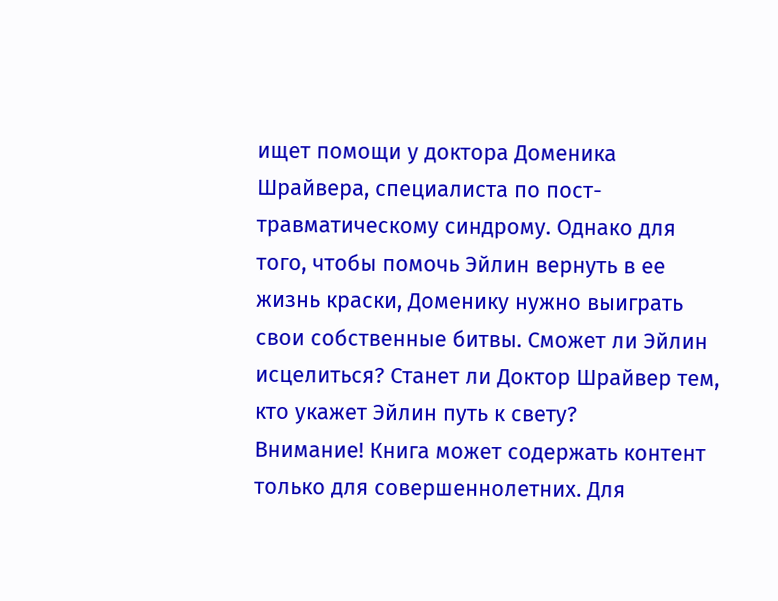ищет помощи у доктора Доменика Шрайвера, специалиста по пост-травматическому синдрому. Однако для того, чтобы помочь Эйлин вернуть в ее жизнь краски, Доменику нужно выиграть свои собственные битвы. Сможет ли Эйлин исцелиться? Станет ли Доктор Шрайвер тем, кто укажет Эйлин путь к свету?
Внимание! Книга может содержать контент только для совершеннолетних. Для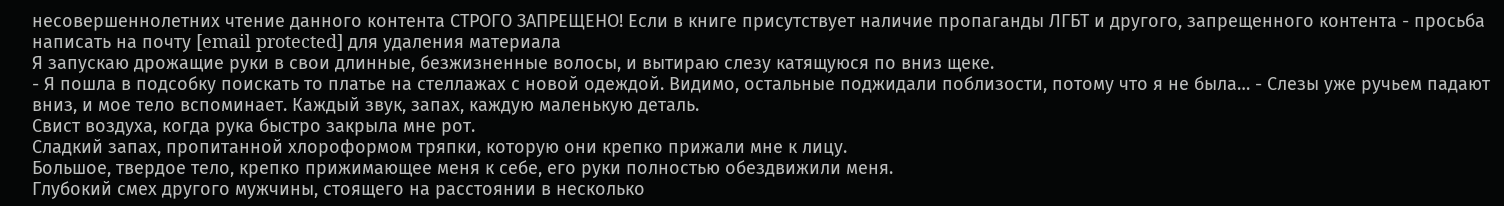несовершеннолетних чтение данного контента СТРОГО ЗАПРЕЩЕНО! Если в книге присутствует наличие пропаганды ЛГБТ и другого, запрещенного контента - просьба написать на почту [email protected] для удаления материала
Я запускаю дрожащие руки в свои длинные, безжизненные волосы, и вытираю слезу катящуюся по вниз щеке.
- Я пошла в подсобку поискать то платье на стеллажах с новой одеждой. Видимо, остальные поджидали поблизости, потому что я не была… - Слезы уже ручьем падают вниз, и мое тело вспоминает. Каждый звук, запах, каждую маленькую деталь.
Свист воздуха, когда рука быстро закрыла мне рот.
Сладкий запах, пропитанной хлороформом тряпки, которую они крепко прижали мне к лицу.
Большое, твердое тело, крепко прижимающее меня к себе, его руки полностью обездвижили меня.
Глубокий смех другого мужчины, стоящего на расстоянии в несколько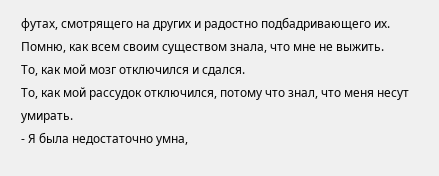футах, смотрящего на других и радостно подбадривающего их.
Помню, как всем своим существом знала, что мне не выжить.
То, как мой мозг отключился и сдался.
То, как мой рассудок отключился, потому что знал, что меня несут умирать.
- Я была недостаточно умна,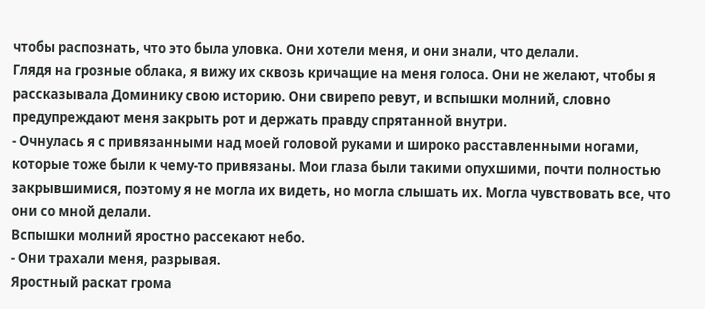чтобы распознать, что это была уловка. Они хотели меня, и они знали, что делали.
Глядя на грозные облака, я вижу их сквозь кричащие на меня голоса. Они не желают, чтобы я рассказывала Доминику свою историю. Они свирепо ревут, и вспышки молний, словно предупреждают меня закрыть рот и держать правду спрятанной внутри.
- Очнулась я с привязанными над моей головой руками и широко расставленными ногами, которые тоже были к чему-то привязаны. Мои глаза были такими опухшими, почти полностью закрывшимися, поэтому я не могла их видеть, но могла слышать их. Могла чувствовать все, что они со мной делали.
Вспышки молний яростно рассекают небо.
- Они трахали меня, разрывая.
Яростный раскат грома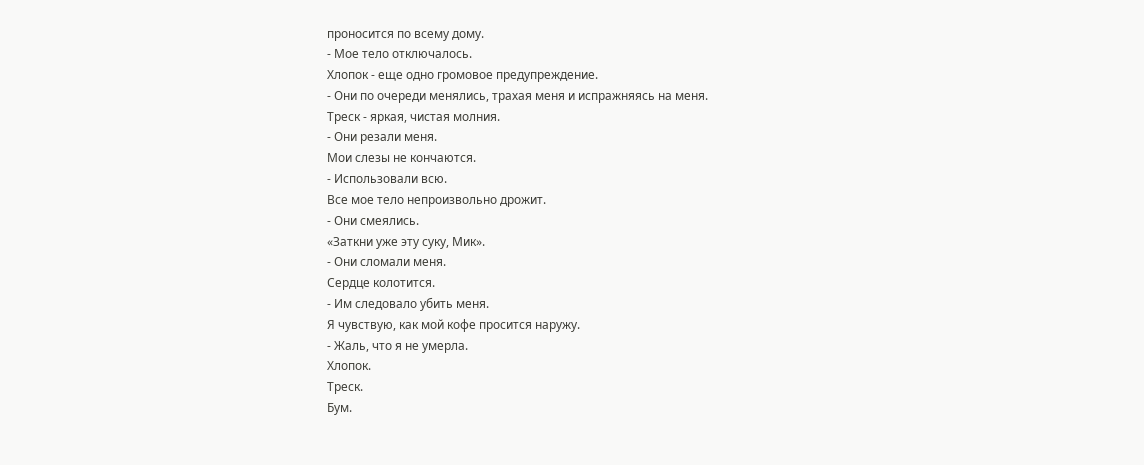проносится по всему дому.
- Мое тело отключалось.
Хлопок - еще одно громовое предупреждение.
- Они по очереди менялись, трахая меня и испражняясь на меня.
Треск - яркая, чистая молния.
- Они резали меня.
Мои слезы не кончаются.
- Использовали всю.
Все мое тело непроизвольно дрожит.
- Они смеялись.
«Заткни уже эту суку, Мик».
- Они сломали меня.
Сердце колотится.
- Им следовало убить меня.
Я чувствую, как мой кофе просится наружу.
- Жаль, что я не умерла.
Хлопок.
Треск.
Бум.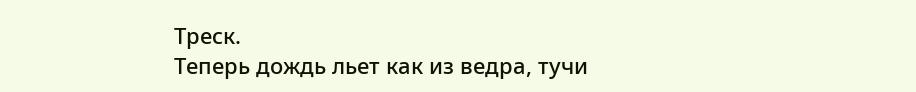Треск.
Теперь дождь льет как из ведра, тучи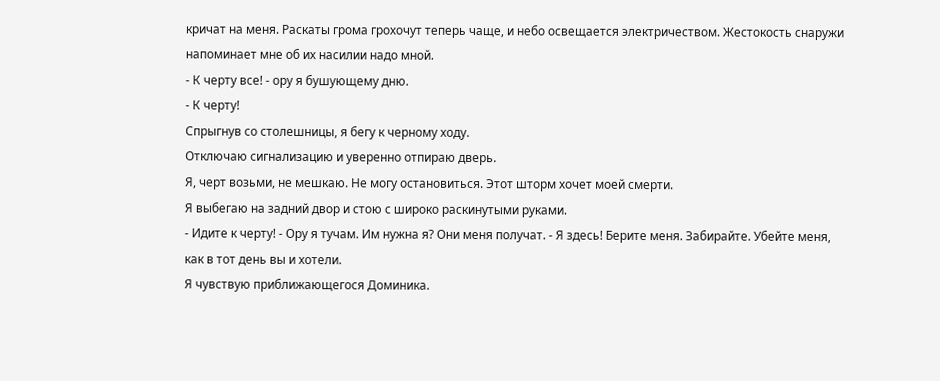кричат на меня. Раскаты грома грохочут теперь чаще, и небо освещается электричеством. Жестокость снаружи напоминает мне об их насилии надо мной.
- К черту все! - ору я бушующему дню.
- К черту!
Спрыгнув со столешницы, я бегу к черному ходу.
Отключаю сигнализацию и уверенно отпираю дверь.
Я, черт возьми, не мешкаю. Не могу остановиться. Этот шторм хочет моей смерти.
Я выбегаю на задний двор и стою с широко раскинутыми руками.
- Идите к черту! - Ору я тучам. Им нужна я? Они меня получат. - Я здесь! Берите меня. Забирайте. Убейте меня, как в тот день вы и хотели.
Я чувствую приближающегося Доминика.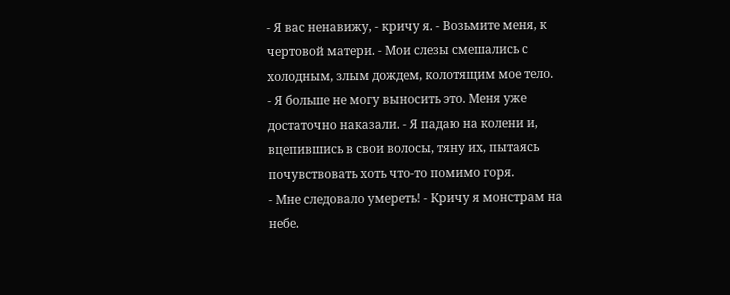- Я вас ненавижу, - кричу я. - Возьмите меня, к чертовой матери. - Мои слезы смешались с холодным, злым дождем, колотящим мое тело.
- Я больше не могу выносить это. Меня уже достаточно наказали. - Я падаю на колени и, вцепившись в свои волосы, тяну их, пытаясь почувствовать хоть что-то помимо горя.
- Мне следовало умереть! - Кричу я монстрам на небе.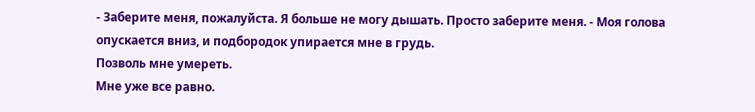- Заберите меня, пожалуйста. Я больше не могу дышать. Просто заберите меня. - Моя голова опускается вниз, и подбородок упирается мне в грудь.
Позволь мне умереть.
Мне уже все равно.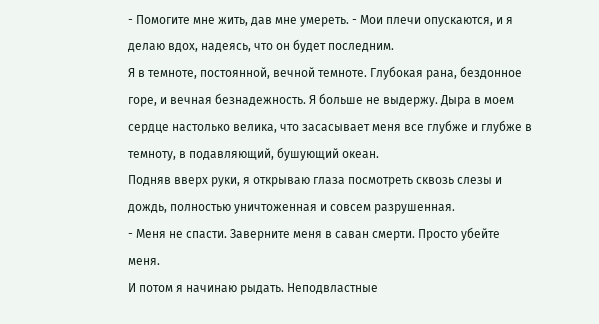- Помогите мне жить, дав мне умереть. - Мои плечи опускаются, и я делаю вдох, надеясь, что он будет последним.
Я в темноте, постоянной, вечной темноте. Глубокая рана, бездонное горе, и вечная безнадежность. Я больше не выдержу. Дыра в моем сердце настолько велика, что засасывает меня все глубже и глубже в темноту, в подавляющий, бушующий океан.
Подняв вверх руки, я открываю глаза посмотреть сквозь слезы и дождь, полностью уничтоженная и совсем разрушенная.
- Меня не спасти. Заверните меня в саван смерти. Просто убейте меня.
И потом я начинаю рыдать. Неподвластные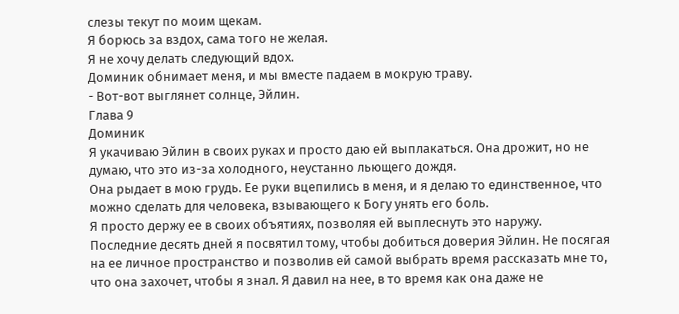слезы текут по моим щекам.
Я борюсь за вздох, сама того не желая.
Я не хочу делать следующий вдох.
Доминик обнимает меня, и мы вместе падаем в мокрую траву.
- Вот-вот выглянет солнце, Эйлин.
Глава 9
Доминик
Я укачиваю Эйлин в своих руках и просто даю ей выплакаться. Она дрожит, но не думаю, что это из-за холодного, неустанно льющего дождя.
Она рыдает в мою грудь. Ее руки вцепились в меня, и я делаю то единственное, что можно сделать для человека, взывающего к Богу унять его боль.
Я просто держу ее в своих объятиях, позволяя ей выплеснуть это наружу.
Последние десять дней я посвятил тому, чтобы добиться доверия Эйлин. Не посягая на ее личное пространство и позволив ей самой выбрать время рассказать мне то, что она захочет, чтобы я знал. Я давил на нее, в то время как она даже не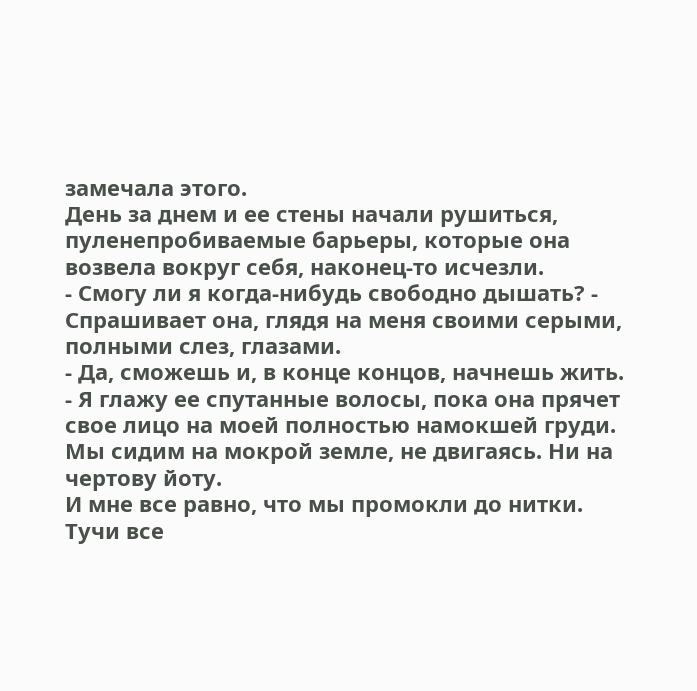замечала этого.
День за днем и ее стены начали рушиться, пуленепробиваемые барьеры, которые она возвела вокруг себя, наконец-то исчезли.
- Смогу ли я когда-нибудь свободно дышать? - Спрашивает она, глядя на меня своими серыми, полными слез, глазами.
- Да, сможешь и, в конце концов, начнешь жить. - Я глажу ее спутанные волосы, пока она прячет свое лицо на моей полностью намокшей груди.
Мы сидим на мокрой земле, не двигаясь. Ни на чертову йоту.
И мне все равно, что мы промокли до нитки.
Тучи все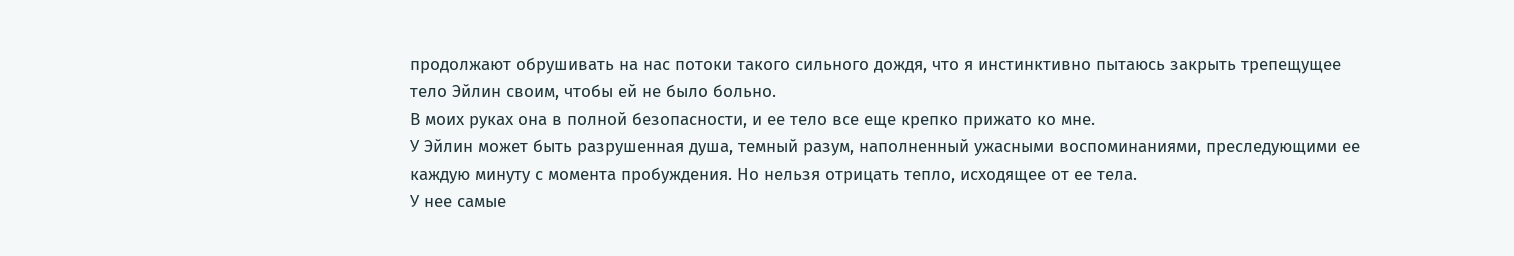продолжают обрушивать на нас потоки такого сильного дождя, что я инстинктивно пытаюсь закрыть трепещущее тело Эйлин своим, чтобы ей не было больно.
В моих руках она в полной безопасности, и ее тело все еще крепко прижато ко мне.
У Эйлин может быть разрушенная душа, темный разум, наполненный ужасными воспоминаниями, преследующими ее каждую минуту с момента пробуждения. Но нельзя отрицать тепло, исходящее от ее тела.
У нее самые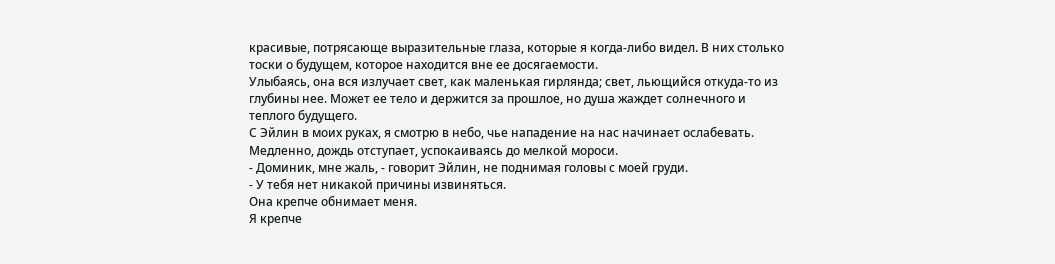красивые, потрясающе выразительные глаза, которые я когда-либо видел. В них столько тоски о будущем, которое находится вне ее досягаемости.
Улыбаясь, она вся излучает свет, как маленькая гирлянда; свет, льющийся откуда-то из глубины нее. Может ее тело и держится за прошлое, но душа жаждет солнечного и теплого будущего.
С Эйлин в моих руках, я смотрю в небо, чье нападение на нас начинает ослабевать. Медленно, дождь отступает, успокаиваясь до мелкой мороси.
- Доминик, мне жаль, - говорит Эйлин, не поднимая головы с моей груди.
- У тебя нет никакой причины извиняться.
Она крепче обнимает меня.
Я крепче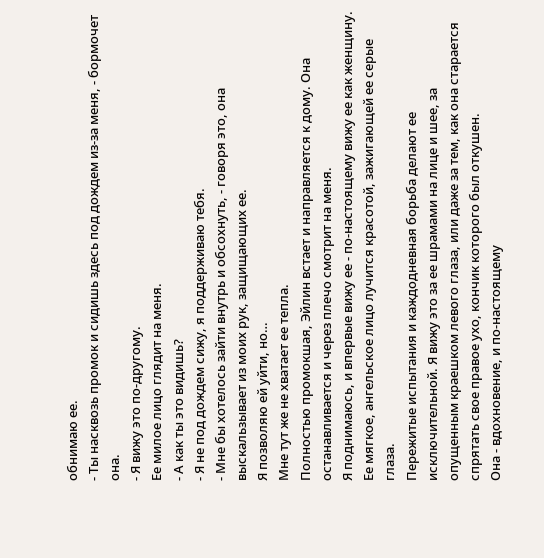обнимаю ее.
- Ты насквозь промок и сидишь здесь под дождем из-за меня, - бормочет она.
- Я вижу это по-другому.
Ее милое лицо глядит на меня.
- А как ты это видишь?
- Я не под дождем сижу, я поддерживаю тебя.
- Мне бы хотелось зайти внутрь и обсохнуть, - говоря это, она выскальзывает из моих рук, защищающих ее.
Я позволяю ей уйти, но…
Мне тут же не хватает ее тепла.
Полностью промокшая, Эйлин встает и направляется к дому. Она останавливается и через плечо смотрит на меня.
Я поднимаюсь, и впервые вижу ее - по-настоящему вижу ее как женщину.
Ее мягкое, ангельское лицо лучится красотой, зажигающей ее серые глаза.
Пережитые испытания и каждодневная борьба делают ее исключительной. Я вижу это за ее шрамами на лице и шее, за опущенным краешком левого глаза, или даже за тем, как она старается спрятать свое правое ухо, кончик которого был откушен.
Она - вдохновение, и по-настоящему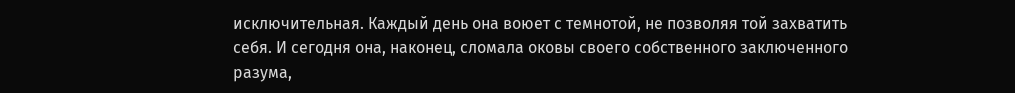исключительная. Каждый день она воюет с темнотой, не позволяя той захватить себя. И сегодня она, наконец, сломала оковы своего собственного заключенного разума,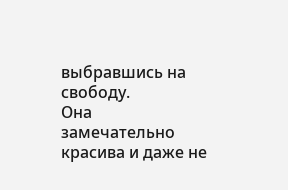выбравшись на свободу.
Она замечательно красива и даже не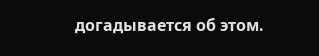догадывается об этом.